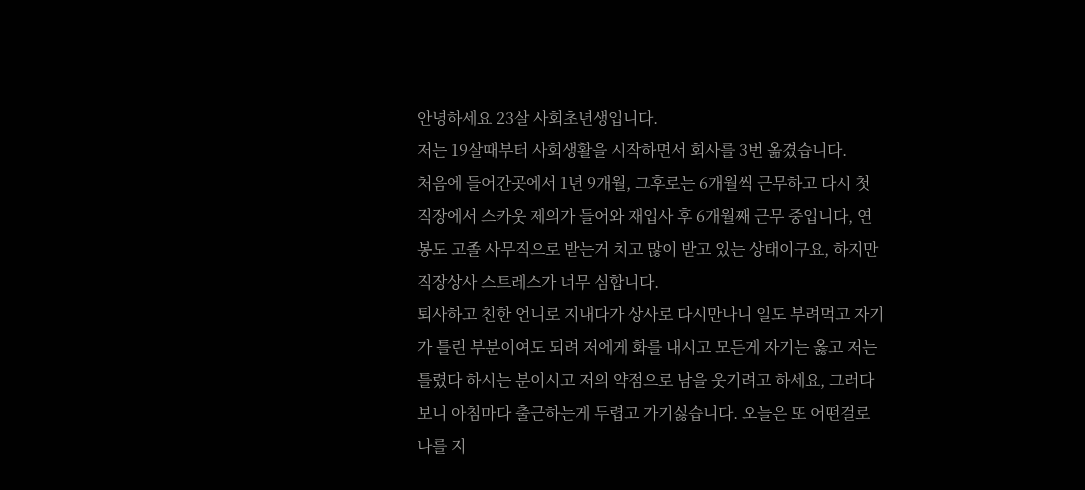안녕하세요 23살 사회초년생입니다.
저는 19살때부터 사회생활을 시작하면서 회사를 3번 옮겼습니다.
처음에 들어간곳에서 1년 9개월, 그후로는 6개월씩 근무하고 다시 첫 직장에서 스카웃 제의가 들어와 재입사 후 6개월째 근무 중입니다, 연봉도 고졸 사무직으로 받는거 치고 많이 받고 있는 상태이구요, 하지만 직장상사 스트레스가 너무 심합니다.
퇴사하고 친한 언니로 지내다가 상사로 다시만나니 일도 부려먹고 자기가 틀린 부분이여도 되려 저에게 화를 내시고 모든게 자기는 옳고 저는 틀렸다 하시는 분이시고 저의 약점으로 남을 웃기려고 하세요, 그러다보니 아침마다 출근하는게 두렵고 가기싫습니다. 오늘은 또 어떤걸로 나를 지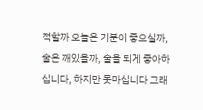적할까 오늘은 기분이 좋으실까, 술은 깨있을까, 술을 되게 좋아하십니다, 하지만 못마십니다 그래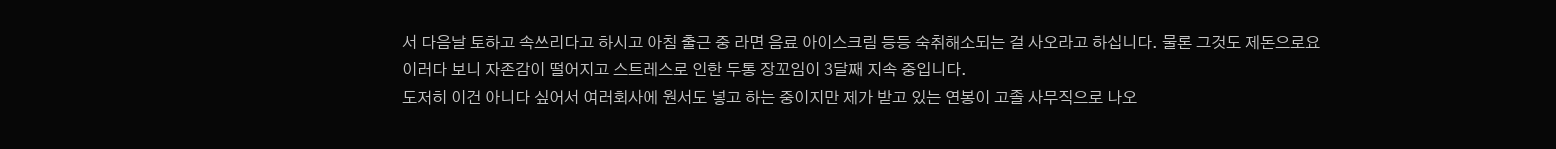서 다음날 토하고 속쓰리다고 하시고 아침 출근 중 라면 음료 아이스크림 등등 숙취해소되는 걸 사오라고 하십니다. 물론 그것도 제돈으로요
이러다 보니 자존감이 떨어지고 스트레스로 인한 두통 장꼬임이 3달째 지속 중입니다.
도저히 이건 아니다 싶어서 여러회사에 원서도 넣고 하는 중이지만 제가 받고 있는 연봉이 고졸 사무직으로 나오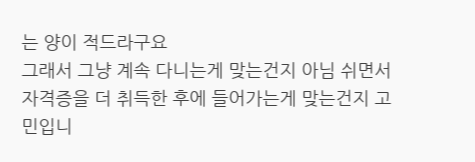는 양이 적드라구요
그래서 그냥 계속 다니는게 맞는건지 아님 쉬면서 자격증을 더 취득한 후에 들어가는게 맞는건지 고민입니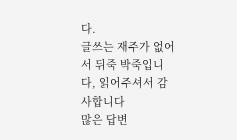다.
글쓰는 재주가 없어서 뒤죽 박죽입니다, 읽어주셔서 감사합니다
많은 답변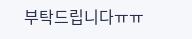부탁드립니다ㅠㅠ